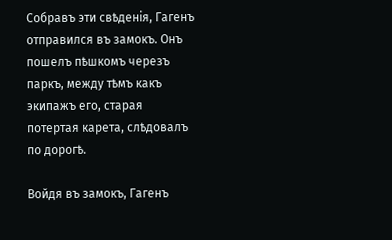Собравъ эти свѣденія, Гагенъ отправился въ замокъ. Онъ пошелъ пѣшкомъ черезъ паркъ, между тѣмъ какъ экипажъ его, старая потертая карета, слѣдовалъ по дорогѣ.

Войдя въ замокъ, Гагенъ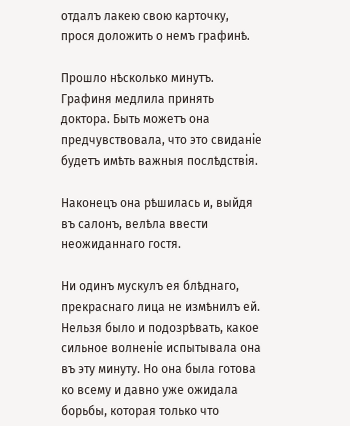отдалъ лакею свою карточку, прося доложить о немъ графинѣ.

Прошло нѣсколько минутъ. Графиня медлила принять доктора. Быть можетъ она предчувствовала, что это свиданіе будетъ имѣть важныя послѣдствія.

Наконецъ она рѣшилась и, выйдя въ салонъ, велѣла ввести неожиданнаго гостя.

Ни одинъ мускулъ ея блѣднаго, прекраснаго лица не измѣнилъ ей. Нельзя было и подозрѣвать, какое сильное волненіе испытывала она въ эту минуту. Но она была готова ко всему и давно уже ожидала борьбы, которая только что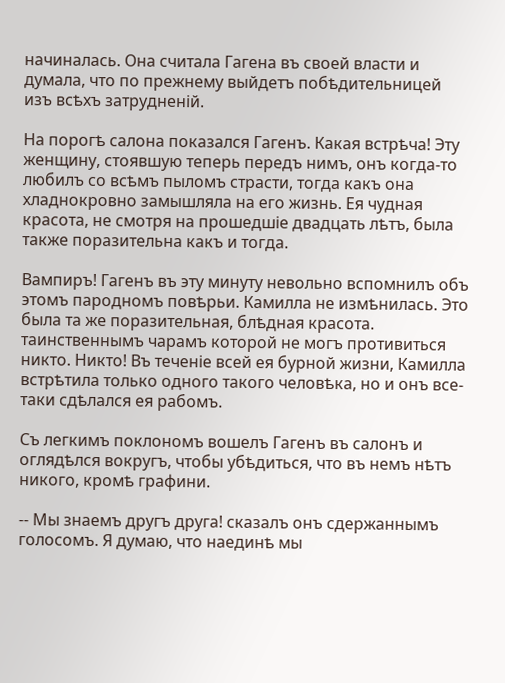начиналась. Она считала Гагена въ своей власти и думала, что по прежнему выйдетъ побѣдительницей изъ всѣхъ затрудненій.

На порогѣ салона показался Гагенъ. Какая встрѣча! Эту женщину, стоявшую теперь передъ нимъ, онъ когда-то любилъ со всѣмъ пыломъ страсти, тогда какъ она хладнокровно замышляла на его жизнь. Ея чудная красота, не смотря на прошедшіе двадцать лѣтъ, была также поразительна какъ и тогда.

Вампиръ! Гагенъ въ эту минуту невольно вспомнилъ объ этомъ пародномъ повѣрьи. Камилла не измѣнилась. Это была та же поразительная, блѣдная красота. таинственнымъ чарамъ которой не могъ противиться никто. Никто! Въ теченіе всей ея бурной жизни, Камилла встрѣтила только одного такого человѣка, но и онъ все-таки сдѣлался ея рабомъ.

Съ легкимъ поклономъ вошелъ Гагенъ въ салонъ и оглядѣлся вокругъ, чтобы убѣдиться, что въ немъ нѣтъ никого, кромѣ графини.

-- Мы знаемъ другъ друга! сказалъ онъ сдержаннымъ голосомъ. Я думаю, что наединѣ мы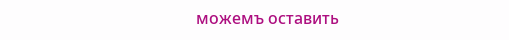можемъ оставить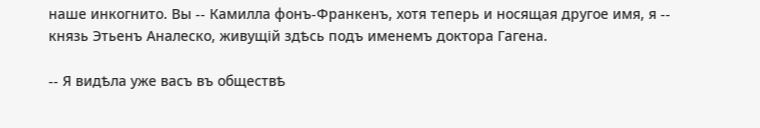наше инкогнито. Вы -- Камилла фонъ-Франкенъ, хотя теперь и носящая другое имя, я -- князь Этьенъ Аналеско, живущій здѣсь подъ именемъ доктора Гагена.

-- Я видѣла уже васъ въ обществѣ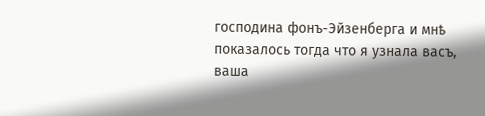господина фонъ-Эйзенберга и мнѣ показалось тогда что я узнала васъ, ваша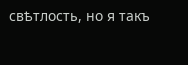свѣтлость, но я такъ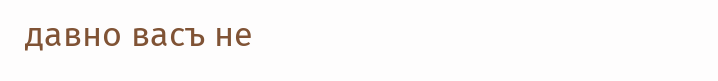давно васъ не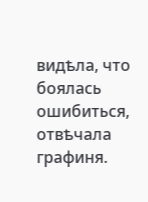видѣла, что боялась ошибиться, отвѣчала графиня.